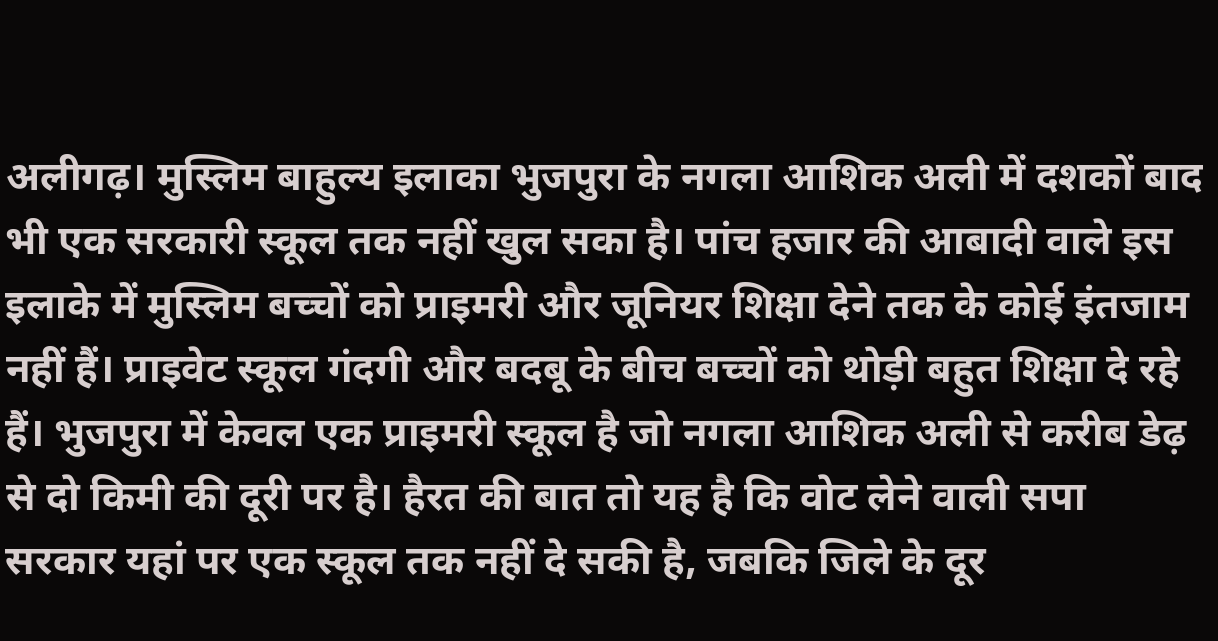अलीगढ़। मुस्लिम बाहुल्य इलाका भुजपुरा के नगला आशिक अली में दशकों बाद भी एक सरकारी स्कूल तक नहीं खुल सका है। पांच हजार की आबादी वाले इस इलाके में मुस्लिम बच्चों को प्राइमरी और जूनियर शिक्षा देने तक के कोई इंतजाम नहीं हैं। प्राइवेट स्कूल गंदगी और बदबू के बीच बच्चों को थोड़ी बहुत शिक्षा दे रहे हैं। भुजपुरा में केवल एक प्राइमरी स्कूल है जो नगला आशिक अली से करीब डेढ़ से दो किमी की दूरी पर है। हैरत की बात तो यह है कि वोट लेने वाली सपा सरकार यहां पर एक स्कूल तक नहीं दे सकी है, जबकि जिले के दूर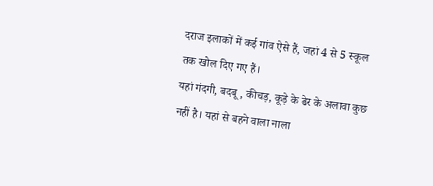दराज इलाकों में कई गांव ऐसे हैं, जहां 4 से 5 स्कूल तक खोल दिए गए हैं।
यहां गंदगी, बदबू, कीचड़, कूड़े के ढेर के अलावा कुछ नहीं है। यहां से बहने वाला नाला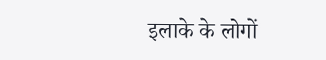इलाके के लोगों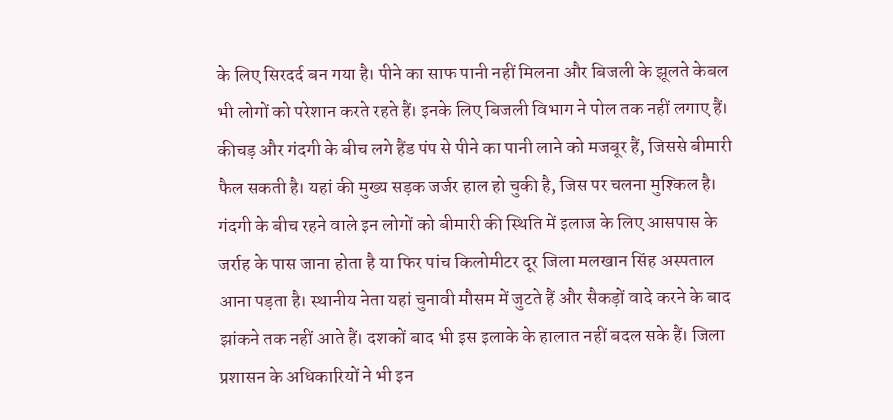के लिए सिरदर्द बन गया है। पीने का साफ पानी नहीं मिलना और बिजली के झूलते केबल भी लोगों को परेशान करते रहते हैं। इनके लिए बिजली विभाग ने पोल तक नहीं लगाए हैं। कीचड़ और गंदगी के बीच लगे हैंड पंप से पीने का पानी लाने को मजबूर हैं, जिससे बीमारी फैल सकती है। यहां की मुख्य सड़क जर्जर हाल हो चुकी है, जिस पर चलना मुश्किल है। गंदगी के बीच रहने वाले इन लोगों को बीमारी की स्थिति में इलाज के लिए आसपास के जर्राह के पास जाना होता है या फिर पांच किलोमीटर दूर जिला मलखान सिंह अस्पताल आना पड़ता है। स्थानीय नेता यहां चुनावी मौसम में जुटते हैं और सैकड़ों वादे करने के बाद झांकने तक नहीं आते हैं। दशकों बाद भी इस इलाके के हालात नहीं बदल सके हैं। जिला प्रशासन के अधिकारियों ने भी इन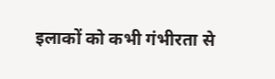इलाकों को कभी गंभीरता से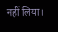नहीं लिया।